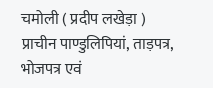चमोली ( प्रदीप लखेड़ा )
प्राचीन पाण्डुलिपियां, ताड़पत्र, भोजपत्र एवं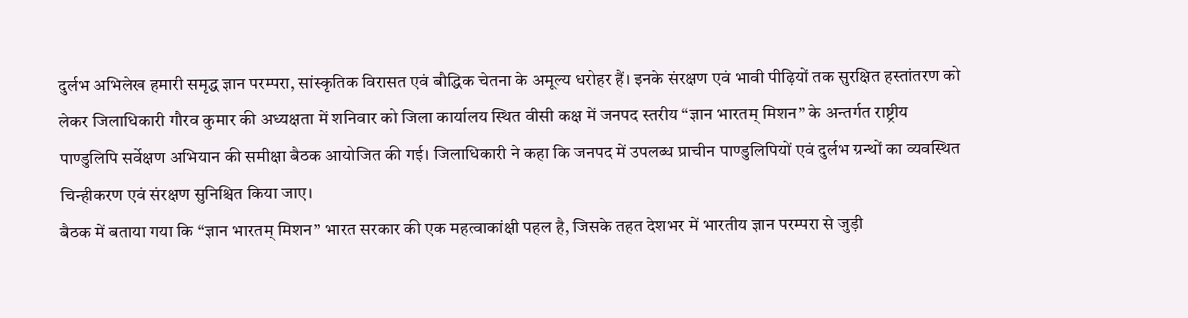दुर्लभ अभिलेख हमारी समृद्ध ज्ञान परम्परा, सांस्कृतिक विरासत एवं बौद्धिक चेतना के अमूल्य धरोहर हैं। इनके संरक्षण एवं भावी पीढ़ियों तक सुरक्षित हस्तांतरण को लेकर जिलाधिकारी गौरव कुमार की अध्यक्षता में शनिवार को जिला कार्यालय स्थित वीसी कक्ष में जनपद स्तरीय “ज्ञान भारतम् मिशन” के अन्तर्गत राष्ट्रीय पाण्डुलिपि सर्वेक्षण अभियान की समीक्षा बैठक आयोजित की गई। जिलाधिकारी ने कहा कि जनपद में उपलब्ध प्राचीन पाण्डुलिपियों एवं दुर्लभ ग्रन्थों का व्यवस्थित चिन्हीकरण एवं संरक्षण सुनिश्चित किया जाए।
बैठक में बताया गया कि “ज्ञान भारतम् मिशन” भारत सरकार की एक महत्वाकांक्षी पहल है, जिसके तहत देशभर में भारतीय ज्ञान परम्परा से जुड़ी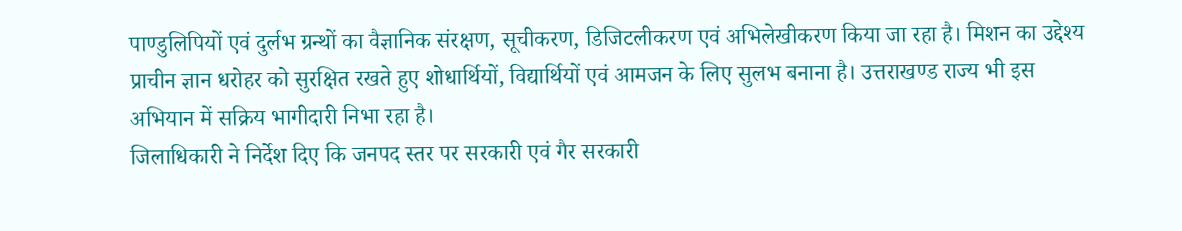पाण्डुलिपियों एवं दुर्लभ ग्रन्थों का वैज्ञानिक संरक्षण, सूचीकरण, डिजिटलीकरण एवं अभिलेखीकरण किया जा रहा है। मिशन का उद्देश्य प्राचीन ज्ञान धरोहर को सुरक्षित रखते हुए शोधार्थियों, विद्यार्थियों एवं आमजन के लिए सुलभ बनाना है। उत्तराखण्ड राज्य भी इस अभियान में सक्रिय भागीदारी निभा रहा है।
जिलाधिकारी ने निर्देश दिए कि जनपद स्तर पर सरकारी एवं गैर सरकारी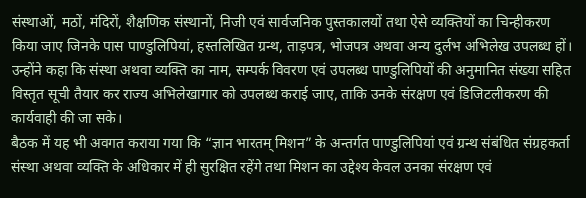संस्थाओं, मठों, मंदिरों, शैक्षणिक संस्थानों, निजी एवं सार्वजनिक पुस्तकालयों तथा ऐसे व्यक्तियों का चिन्हीकरण किया जाए जिनके पास पाण्डुलिपियां, हस्तलिखित ग्रन्थ, ताड़पत्र, भोजपत्र अथवा अन्य दुर्लभ अभिलेख उपलब्ध हों। उन्होंने कहा कि संस्था अथवा व्यक्ति का नाम, सम्पर्क विवरण एवं उपलब्ध पाण्डुलिपियों की अनुमानित संख्या सहित विस्तृत सूची तैयार कर राज्य अभिलेखागार को उपलब्ध कराई जाए, ताकि उनके संरक्षण एवं डिजिटलीकरण की कार्यवाही की जा सके।
बैठक में यह भी अवगत कराया गया कि “ज्ञान भारतम् मिशन” के अन्तर्गत पाण्डुलिपियां एवं ग्रन्थ संबंधित संग्रहकर्ता संस्था अथवा व्यक्ति के अधिकार में ही सुरक्षित रहेंगे तथा मिशन का उद्देश्य केवल उनका संरक्षण एवं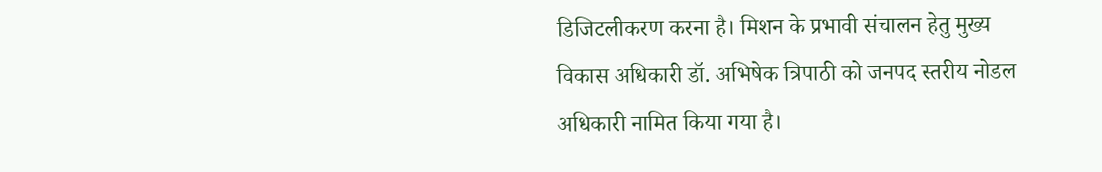डिजिटलीकरण करना है। मिशन के प्रभावी संचालन हेतु मुख्य विकास अधिकारी डॉ. अभिषेक त्रिपाठी को जनपद स्तरीय नोडल अधिकारी नामित किया गया है।